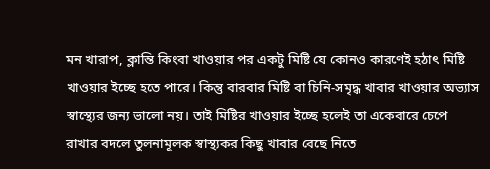মন খারাপ, ক্লান্তি কিংবা খাওয়ার পর একটু মিষ্টি যে কোনও কারণেই হঠাৎ মিষ্টি খাওয়ার ইচ্ছে হতে পারে। কিন্তু বারবার মিষ্টি বা চিনি-সমৃদ্ধ খাবার খাওয়ার অভ্যাস স্বাস্থ্যের জন্য ভালো নয়। তাই মিষ্টির খাওয়ার ইচ্ছে হলেই তা একেবারে চেপে রাখার বদলে তুলনামূলক স্বাস্থ্যকর কিছু খাবার বেছে নিতে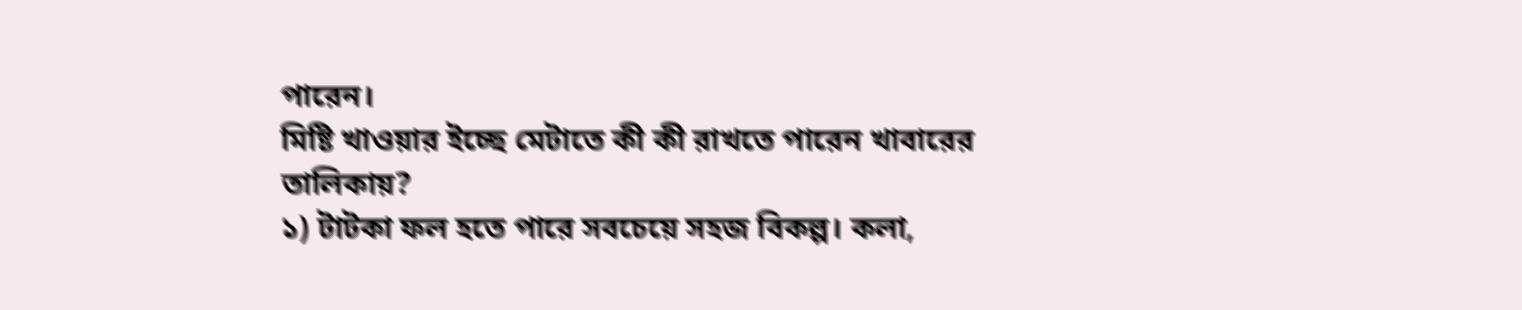পারেন।
মিষ্টি খাওয়ার ইচ্ছে মেটাতে কী কী রাখতে পারেন খাবারের তালিকায়?
১) টাটকা ফল হতে পারে সবচেয়ে সহজ বিকল্প। কলা,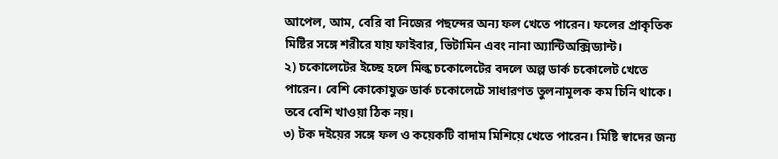আপেল, আম, বেরি বা নিজের পছন্দের অন্য ফল খেতে পারেন। ফলের প্রাকৃতিক মিষ্টির সঙ্গে শরীরে যায় ফাইবার, ভিটামিন এবং নানা অ্যান্টিঅক্সিড্যান্ট।
২) চকোলেটের ইচ্ছে হলে মিল্ক চকোলেটের বদলে অল্প ডার্ক চকোলেট খেতে পারেন। বেশি কোকোযুক্ত ডার্ক চকোলেটে সাধারণত তুলনামূলক কম চিনি থাকে। তবে বেশি খাওয়া ঠিক নয়।
৩) টক দইয়ের সঙ্গে ফল ও কয়েকটি বাদাম মিশিয়ে খেতে পারেন। মিষ্টি স্বাদের জন্য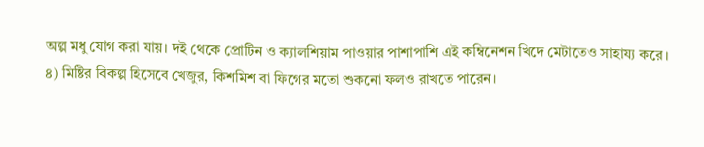অল্প মধু যোগ করা যায়। দই থেকে প্রোটিন ও ক্যালশিয়াম পাওয়ার পাশাপাশি এই কম্বিনেশন খিদে মেটাতেও সাহায্য করে।
৪) মিষ্টির বিকল্প হিসেবে খেজুর, কিশমিশ বা ফিগের মতো শুকনো ফলও রাখতে পারেন।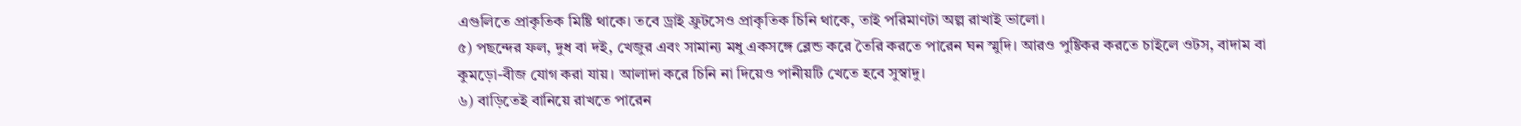এগুলিতে প্রাকৃতিক মিষ্টি থাকে। তবে ড্রাই ফ্রুটসেও প্রাকৃতিক চিনি থাকে, তাই পরিমাণটা অল্প রাখাই ভালো।
৫) পছন্দের ফল, দুধ বা দই, খেজুর এবং সামান্য মধু একসঙ্গে ব্লেন্ড করে তৈরি করতে পারেন ঘন স্মুদি। আরও পুষ্টিকর করতে চাইলে ওটস, বাদাম বা কুমড়ো-বীজ যোগ করা যায়। আলাদা করে চিনি না দিয়েও পানীয়টি খেতে হবে সুস্বাদু।
৬) বাড়িতেই বানিয়ে রাখতে পারেন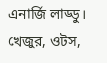এনার্জি লাড্ডু। খেজুর, ওটস,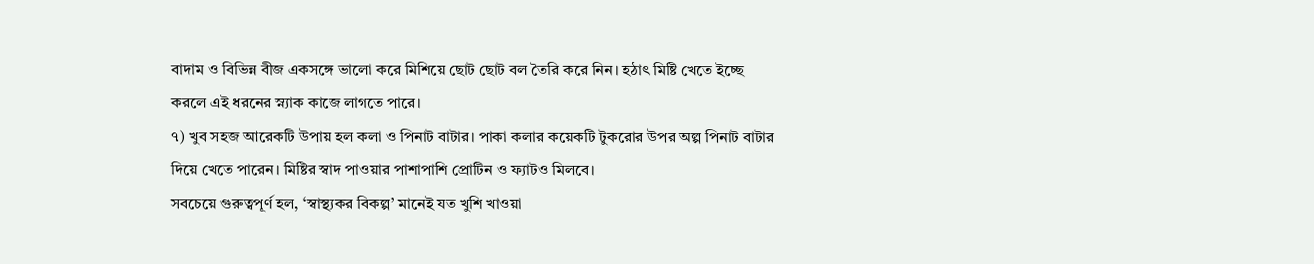বাদাম ও বিভিন্ন বীজ একসঙ্গে ভালো করে মিশিয়ে ছোট ছোট বল তৈরি করে নিন। হঠাৎ মিষ্টি খেতে ইচ্ছে করলে এই ধরনের স্ন্যাক কাজে লাগতে পারে।
৭) খুব সহজ আরেকটি উপায় হল কলা ও পিনাট বাটার। পাকা কলার কয়েকটি টুকরোর উপর অল্প পিনাট বাটার দিয়ে খেতে পারেন। মিষ্টির স্বাদ পাওয়ার পাশাপাশি প্রোটিন ও ফ্যাটও মিলবে।
সবচেয়ে গুরুত্বপূর্ণ হল, ‘স্বাস্থ্যকর বিকল্প’ মানেই যত খুশি খাওয়া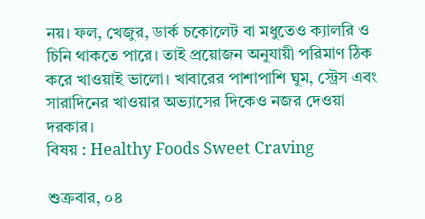নয়। ফল, খেজুর, ডার্ক চকোলেট বা মধুতেও ক্যালরি ও চিনি থাকতে পারে। তাই প্রয়োজন অনুযায়ী পরিমাণ ঠিক করে খাওয়াই ভালো। খাবারের পাশাপাশি ঘুম, স্ট্রেস এবং সারাদিনের খাওয়ার অভ্যাসের দিকেও নজর দেওয়া দরকার।
বিষয় : Healthy Foods Sweet Craving

শুক্রবার, ০৪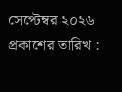সেপ্টেম্বর ২০২৬
প্রকাশের তারিখ :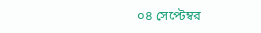০৪ সেপ্টেম্বর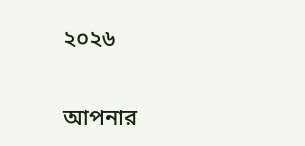২০২৬

আপনার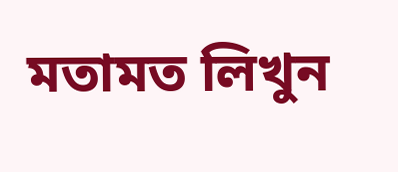মতামত লিখুন